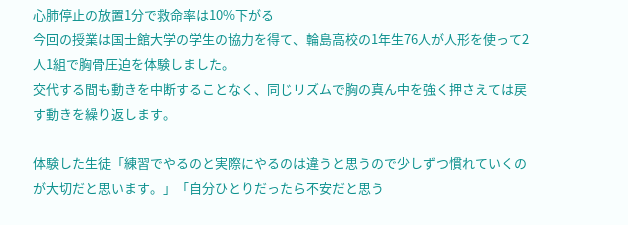心肺停止の放置1分で救命率は10%下がる
今回の授業は国士館大学の学生の協力を得て、輪島高校の1年生76人が人形を使って2人1組で胸骨圧迫を体験しました。
交代する間も動きを中断することなく、同じリズムで胸の真ん中を強く押さえては戻す動きを繰り返します。

体験した生徒「練習でやるのと実際にやるのは違うと思うので少しずつ慣れていくのが大切だと思います。」「自分ひとりだったら不安だと思う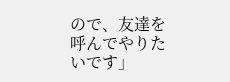ので、友達を呼んでやりたいです」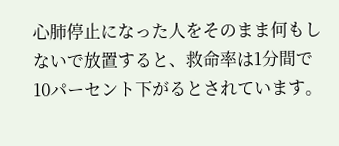心肺停止になった人をそのまま何もしないで放置すると、救命率は1分間で10パーセント下がるとされています。